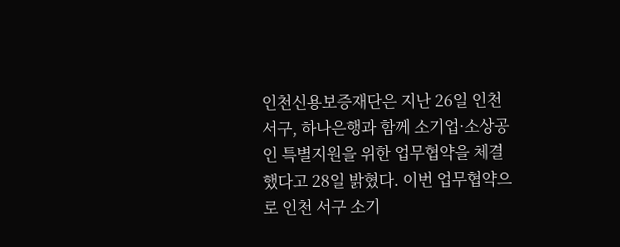인천신용보증재단은 지난 26일 인천 서구, 하나은행과 함께 소기업·소상공인 특별지원을 위한 업무협약을 체결했다고 28일 밝혔다. 이번 업무협약으로 인천 서구 소기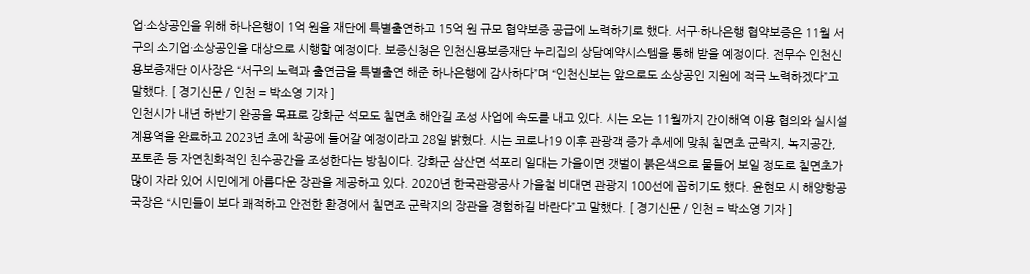업·소상공인을 위해 하나은행이 1억 원을 재단에 특별출연하고 15억 원 규모 협약보증 공급에 노력하기로 했다. 서구·하나은행 협약보증은 11월 서구의 소기업·소상공인을 대상으로 시행할 예정이다. 보증신청은 인천신용보증재단 누리집의 상담예약시스템을 통해 받을 예정이다. 전무수 인천신용보증재단 이사장은 “서구의 노력과 출연금을 특별출연 해준 하나은행에 감사하다”며 “인천신보는 앞으로도 소상공인 지원에 적극 노력하겠다”고 말했다. [ 경기신문 / 인천 = 박소영 기자 ]
인천시가 내년 하반기 완공을 목표로 강화군 석모도 칠면초 해안길 조성 사업에 속도를 내고 있다. 시는 오는 11월까지 간이해역 이용 협의와 실시설계용역을 완료하고 2023년 초에 착공에 들어갈 예정이라고 28일 밝혔다. 시는 코로나19 이후 관광객 증가 추세에 맞춰 칠면초 군락지, 녹지공간, 포토존 등 자연친화적인 친수공간을 조성한다는 방침이다. 강화군 삼산면 석포리 일대는 가을이면 갯벌이 붉은색으로 물들어 보일 정도로 칠면초가 많이 자라 있어 시민에게 아름다운 장관을 제공하고 있다. 2020년 한국관광공사 가을철 비대면 관광지 100선에 꼽히기도 했다. 윤현모 시 해양항공국장은 “시민들이 보다 쾌적하고 안전한 환경에서 칠면조 군락지의 장관을 경험하길 바란다”고 말했다. [ 경기신문 / 인천 = 박소영 기자 ]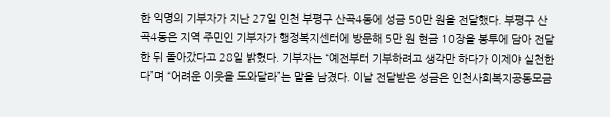한 익명의 기부자가 지난 27일 인천 부평구 산곡4동에 성금 50만 원을 전달했다. 부평구 산곡4동은 지역 주민인 기부자가 행정복지센터에 방문해 5만 원 현금 10장을 봉투에 담아 전달한 뒤 돌아갔다고 28일 밝혔다. 기부자는 “예전부터 기부하려고 생각만 하다가 이제야 실천한다”며 “어려운 이웃을 도와달라”는 말을 남겼다. 이날 전달받은 성금은 인천사회복지공동모금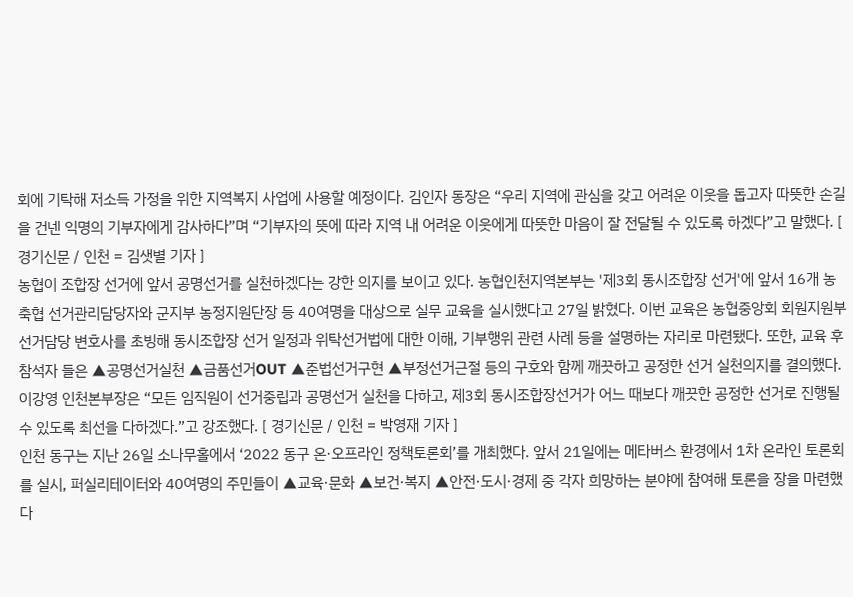회에 기탁해 저소득 가정을 위한 지역복지 사업에 사용할 예정이다. 김인자 동장은 “우리 지역에 관심을 갖고 어려운 이웃을 돕고자 따뜻한 손길을 건넨 익명의 기부자에게 감사하다”며 “기부자의 뜻에 따라 지역 내 어려운 이웃에게 따뜻한 마음이 잘 전달될 수 있도록 하겠다”고 말했다. [ 경기신문 / 인천 = 김샛별 기자 ]
농협이 조합장 선거에 앞서 공명선거를 실천하겠다는 강한 의지를 보이고 있다. 농협인천지역본부는 '제3회 동시조합장 선거'에 앞서 16개 농축협 선거관리담당자와 군지부 농정지원단장 등 40여명을 대상으로 실무 교육을 실시했다고 27일 밝혔다. 이번 교육은 농협중앙회 회원지원부 선거담당 변호사를 초빙해 동시조합장 선거 일정과 위탁선거법에 대한 이해, 기부행위 관련 사례 등을 설명하는 자리로 마련됐다. 또한, 교육 후 참석자 들은 ▲공명선거실천 ▲금품선거OUT ▲준법선거구현 ▲부정선거근절 등의 구호와 함께 깨끗하고 공정한 선거 실천의지를 결의했다. 이강영 인천본부장은 “모든 임직원이 선거중립과 공명선거 실천을 다하고, 제3회 동시조합장선거가 어느 때보다 깨끗한 공정한 선거로 진행될 수 있도록 최선을 다하겠다.”고 강조했다. [ 경기신문 / 인천 = 박영재 기자 ]
인천 동구는 지난 26일 소나무홀에서 ‘2022 동구 온·오프라인 정책토론회’를 개최했다. 앞서 21일에는 메타버스 환경에서 1차 온라인 토론회를 실시, 퍼실리테이터와 40여명의 주민들이 ▲교육·문화 ▲보건·복지 ▲안전·도시·경제 중 각자 희망하는 분야에 참여해 토론을 장을 마련했다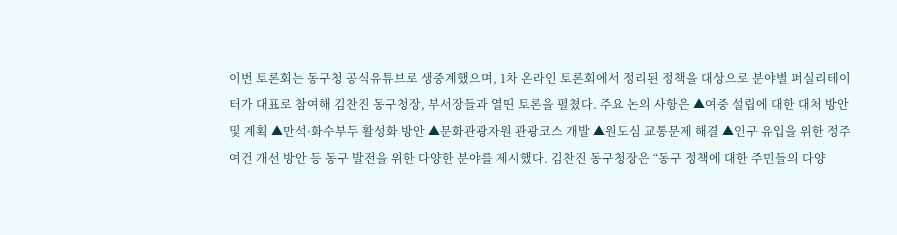이번 토론회는 동구청 공식유튜브로 생중계했으며, 1차 온라인 토론회에서 정리된 정책을 대상으로 분야별 퍼실리테이터가 대표로 참여해 김찬진 동구청장, 부서장들과 열띤 토론을 펼쳤다. 주요 논의 사항은 ▲여중 설립에 대한 대처 방안 및 계획 ▲만석·화수부두 활성화 방안 ▲문화관광자원 관광코스 개발 ▲원도심 교통문제 해결 ▲인구 유입을 위한 정주 여건 개선 방안 등 동구 발전을 위한 다양한 분야를 제시했다. 김찬진 동구청장은 “동구 정책에 대한 주민들의 다양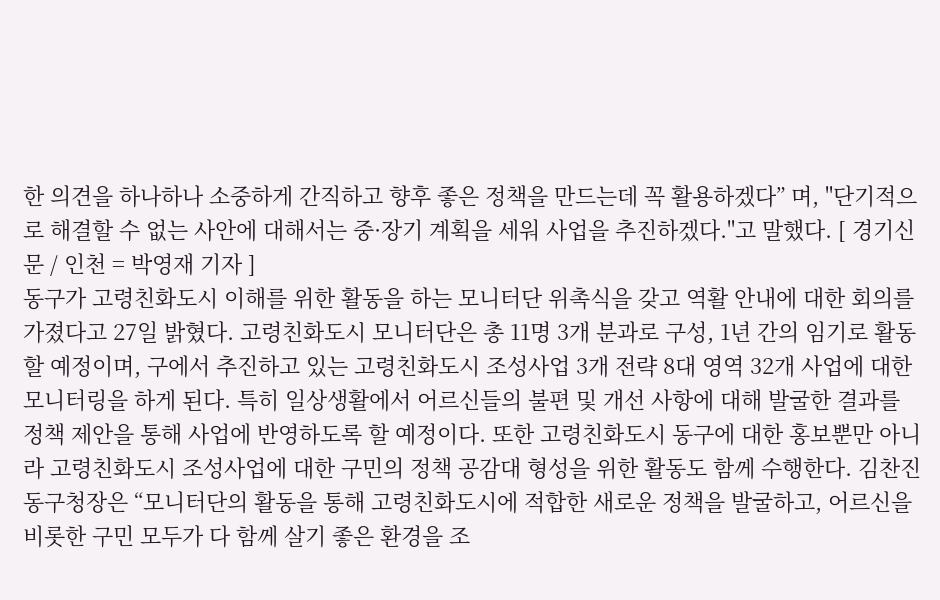한 의견을 하나하나 소중하게 간직하고 향후 좋은 정책을 만드는데 꼭 활용하겠다” 며, "단기적으로 해결할 수 없는 사안에 대해서는 중·장기 계획을 세워 사업을 추진하겠다."고 말했다. [ 경기신문 / 인천 = 박영재 기자 ]
동구가 고령친화도시 이해를 위한 활동을 하는 모니터단 위촉식을 갖고 역활 안내에 대한 회의를 가졌다고 27일 밝혔다. 고령친화도시 모니터단은 총 11명 3개 분과로 구성, 1년 간의 임기로 활동할 예정이며, 구에서 추진하고 있는 고령친화도시 조성사업 3개 전략 8대 영역 32개 사업에 대한 모니터링을 하게 된다. 특히 일상생활에서 어르신들의 불편 및 개선 사항에 대해 발굴한 결과를 정책 제안을 통해 사업에 반영하도록 할 예정이다. 또한 고령친화도시 동구에 대한 홍보뿐만 아니라 고령친화도시 조성사업에 대한 구민의 정책 공감대 형성을 위한 활동도 함께 수행한다. 김찬진 동구청장은 “모니터단의 활동을 통해 고령친화도시에 적합한 새로운 정책을 발굴하고, 어르신을 비롯한 구민 모두가 다 함께 살기 좋은 환경을 조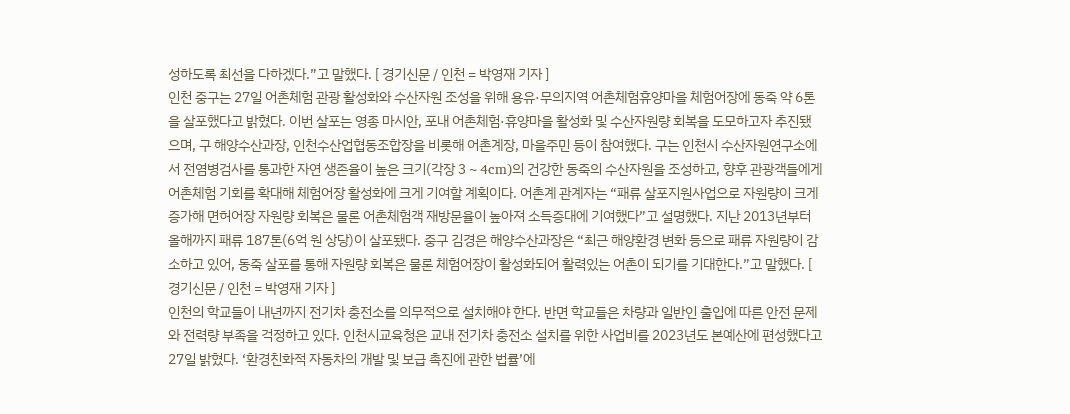성하도록 최선을 다하겠다.”고 말했다. [ 경기신문 / 인천 = 박영재 기자 ]
인천 중구는 27일 어촌체험 관광 활성화와 수산자원 조성을 위해 용유·무의지역 어촌체험휴양마을 체험어장에 동죽 약 6톤을 살포했다고 밝혔다. 이번 살포는 영종 마시안, 포내 어촌체험·휴양마을 활성화 및 수산자원량 회복을 도모하고자 추진됐으며, 구 해양수산과장, 인천수산업협동조합장을 비롯해 어촌계장, 마을주민 등이 참여했다. 구는 인천시 수산자원연구소에서 전염병검사를 통과한 자연 생존율이 높은 크기(각장 3 ~ 4cm)의 건강한 동죽의 수산자원을 조성하고, 향후 관광객들에게 어촌체험 기회를 확대해 체험어장 활성화에 크게 기여할 계획이다. 어촌계 관계자는 “패류 살포지원사업으로 자원량이 크게 증가해 면허어장 자원량 회복은 물론 어촌체험객 재방문율이 높아져 소득증대에 기여했다”고 설명했다. 지난 2013년부터 올해까지 패류 187톤(6억 원 상당)이 살포됐다. 중구 김경은 해양수산과장은 “최근 해양환경 변화 등으로 패류 자원량이 감소하고 있어, 동죽 살포를 통해 자원량 회복은 물론 체험어장이 활성화되어 활력있는 어촌이 되기를 기대한다.”고 말했다. [ 경기신문 / 인천 = 박영재 기자 ]
인천의 학교들이 내년까지 전기차 충전소를 의무적으로 설치해야 한다. 반면 학교들은 차량과 일반인 출입에 따른 안전 문제와 전력량 부족을 걱정하고 있다. 인천시교육청은 교내 전기차 충전소 설치를 위한 사업비를 2023년도 본예산에 편성했다고 27일 밝혔다. ‘환경친화적 자동차의 개발 및 보급 촉진에 관한 법률’에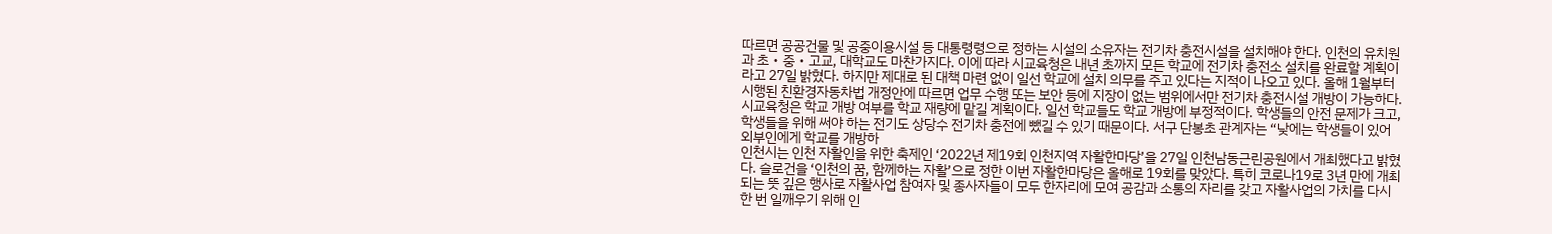따르면 공공건물 및 공중이용시설 등 대통령령으로 정하는 시설의 소유자는 전기차 충전시설을 설치해야 한다. 인천의 유치원과 초‧중‧고교, 대학교도 마찬가지다. 이에 따라 시교육청은 내년 초까지 모든 학교에 전기차 충전소 설치를 완료할 계획이라고 27일 밝혔다. 하지만 제대로 된 대책 마련 없이 일선 학교에 설치 의무를 주고 있다는 지적이 나오고 있다. 올해 1월부터 시행된 친환경자동차법 개정안에 따르면 업무 수행 또는 보안 등에 지장이 없는 범위에서만 전기차 충전시설 개방이 가능하다. 시교육청은 학교 개방 여부를 학교 재량에 맡길 계획이다. 일선 학교들도 학교 개방에 부정적이다. 학생들의 안전 문제가 크고, 학생들을 위해 써야 하는 전기도 상당수 전기차 충전에 뺐길 수 있기 때문이다. 서구 단봉초 관계자는 “낮에는 학생들이 있어 외부인에게 학교를 개방하
인천시는 인천 자활인을 위한 축제인 ‘2022년 제19회 인천지역 자활한마당’을 27일 인천남동근린공원에서 개최했다고 밝혔다. 슬로건을 ‘인천의 꿈, 함께하는 자활’으로 정한 이번 자활한마당은 올해로 19회를 맞았다. 특히 코로나19로 3년 만에 개최되는 뜻 깊은 행사로 자활사업 참여자 및 종사자들이 모두 한자리에 모여 공감과 소통의 자리를 갖고 자활사업의 가치를 다시 한 번 일깨우기 위해 인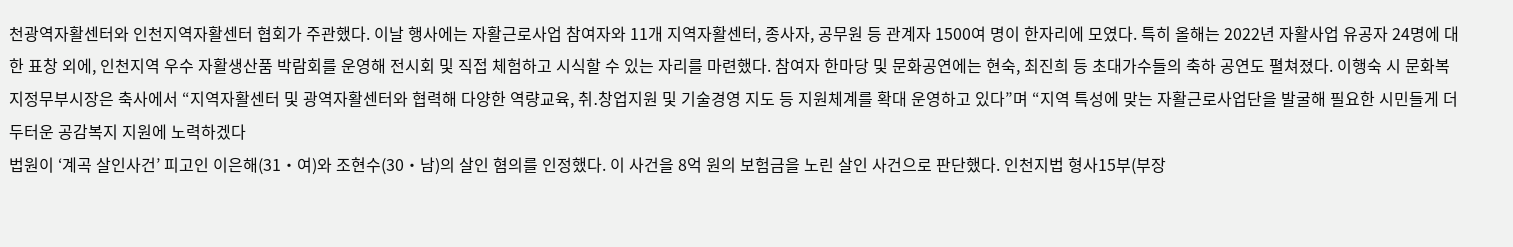천광역자활센터와 인천지역자활센터 협회가 주관했다. 이날 행사에는 자활근로사업 참여자와 11개 지역자활센터, 종사자, 공무원 등 관계자 1500여 명이 한자리에 모였다. 특히 올해는 2022년 자활사업 유공자 24명에 대한 표창 외에, 인천지역 우수 자활생산품 박람회를 운영해 전시회 및 직접 체험하고 시식할 수 있는 자리를 마련했다. 참여자 한마당 및 문화공연에는 현숙, 최진희 등 초대가수들의 축하 공연도 펼쳐졌다. 이행숙 시 문화복지정무부시장은 축사에서 “지역자활센터 및 광역자활센터와 협력해 다양한 역량교육, 취․창업지원 및 기술경영 지도 등 지원체계를 확대 운영하고 있다”며 “지역 특성에 맞는 자활근로사업단을 발굴해 필요한 시민들게 더 두터운 공감복지 지원에 노력하겠다
법원이 ‘계곡 살인사건’ 피고인 이은해(31‧여)와 조현수(30‧남)의 살인 혐의를 인정했다. 이 사건을 8억 원의 보험금을 노린 살인 사건으로 판단했다. 인천지법 형사15부(부장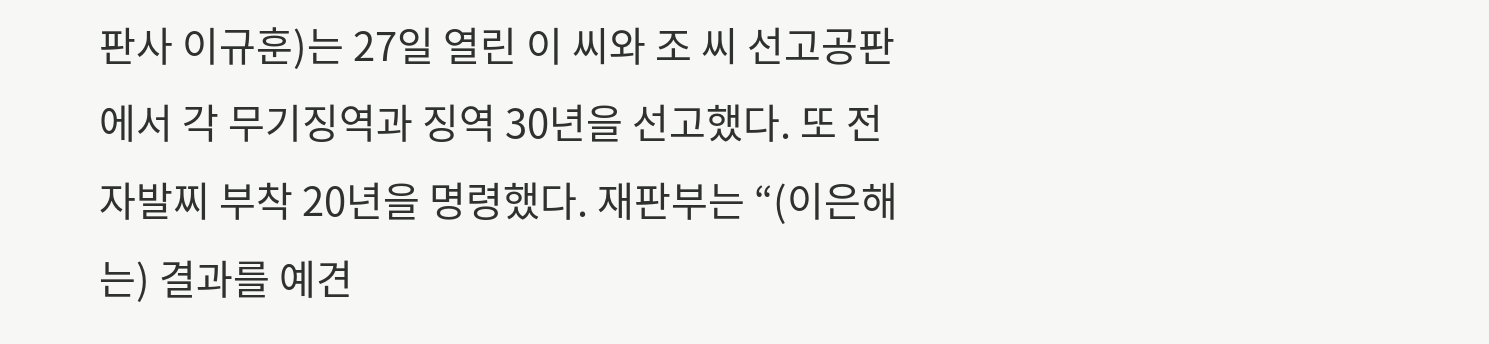판사 이규훈)는 27일 열린 이 씨와 조 씨 선고공판에서 각 무기징역과 징역 30년을 선고했다. 또 전자발찌 부착 20년을 명령했다. 재판부는 “(이은해는) 결과를 예견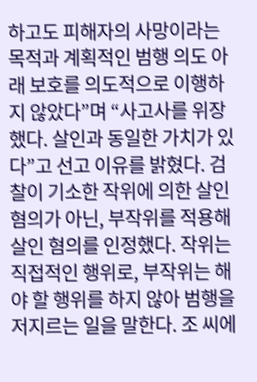하고도 피해자의 사망이라는 목적과 계획적인 범행 의도 아래 보호를 의도적으로 이행하지 않았다”며 “사고사를 위장했다. 살인과 동일한 가치가 있다”고 선고 이유를 밝혔다. 검찰이 기소한 작위에 의한 살인 혐의가 아닌, 부작위를 적용해 살인 혐의를 인정했다. 작위는 직접적인 행위로, 부작위는 해야 할 행위를 하지 않아 범행을 저지르는 일을 말한다. 조 씨에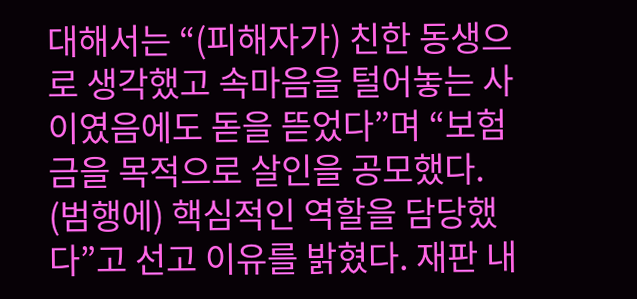대해서는 “(피해자가) 친한 동생으로 생각했고 속마음을 털어놓는 사이였음에도 돋을 뜯었다”며 “보험금을 목적으로 살인을 공모했다. (범행에) 핵심적인 역할을 담당했다”고 선고 이유를 밝혔다. 재판 내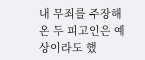내 무죄를 주장해 온 두 피고인은 예상이라도 했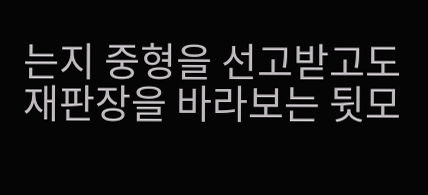는지 중형을 선고받고도 재판장을 바라보는 뒷모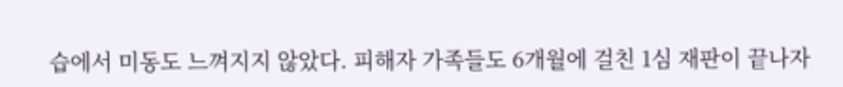습에서 미동도 느껴지지 않았다. 피해자 가족들도 6개월에 걸친 1심 재판이 끝나자